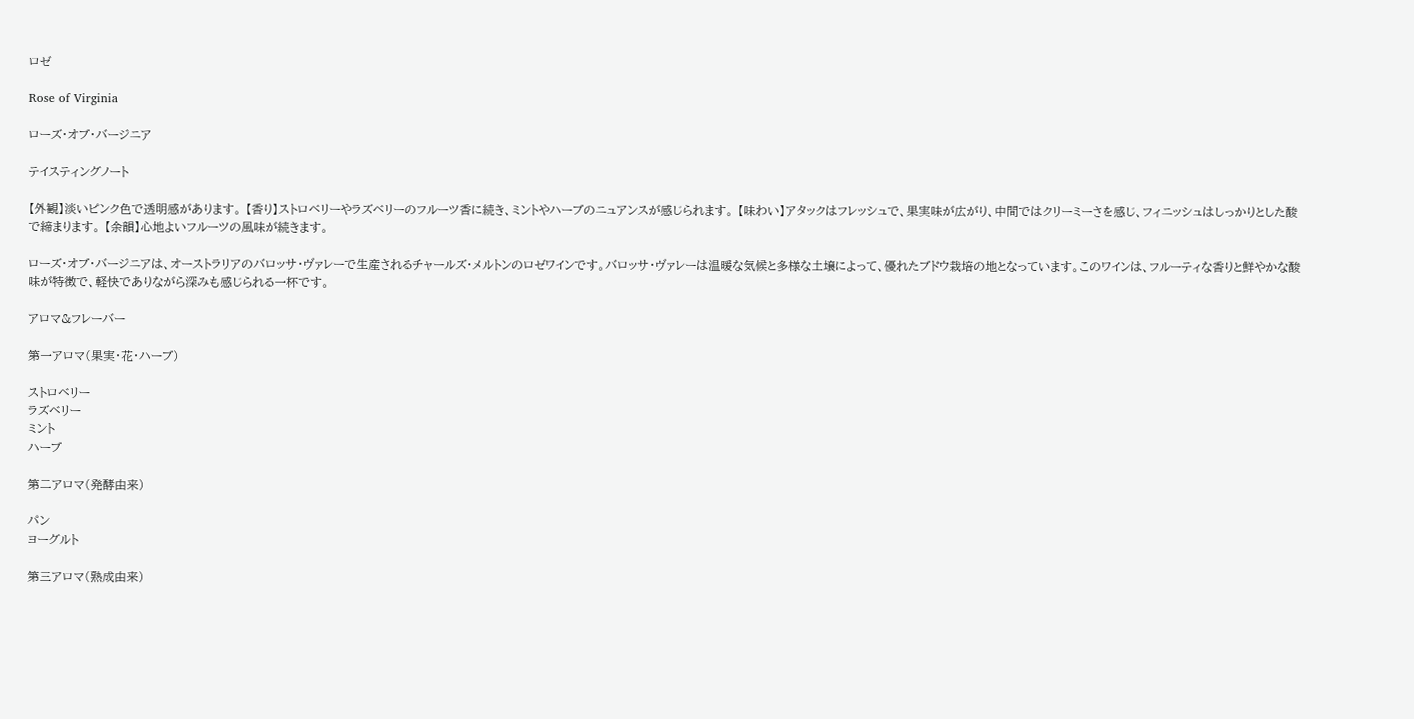ロゼ

Rose of Virginia

ローズ・オブ・バージニア

テイスティングノート

【外観】淡いピンク色で透明感があります。 【香り】ストロベリーやラズベリーのフルーツ香に続き、ミントやハーブのニュアンスが感じられます。 【味わい】アタックはフレッシュで、果実味が広がり、中間ではクリーミーさを感じ、フィニッシュはしっかりとした酸で締まります。 【余韻】心地よいフルーツの風味が続きます。

ローズ・オブ・バージニアは、オーストラリアのバロッサ・ヴァレーで生産されるチャールズ・メルトンのロゼワインです。バロッサ・ヴァレーは温暖な気候と多様な土壌によって、優れたブドウ栽培の地となっています。このワインは、フルーティな香りと鮮やかな酸味が特徴で、軽快でありながら深みも感じられる一杯です。

アロマ&フレーバー

第一アロマ(果実・花・ハーブ)

ストロベリー
ラズベリー
ミント
ハーブ

第二アロマ(発酵由来)

パン
ヨーグルト

第三アロマ(熟成由来)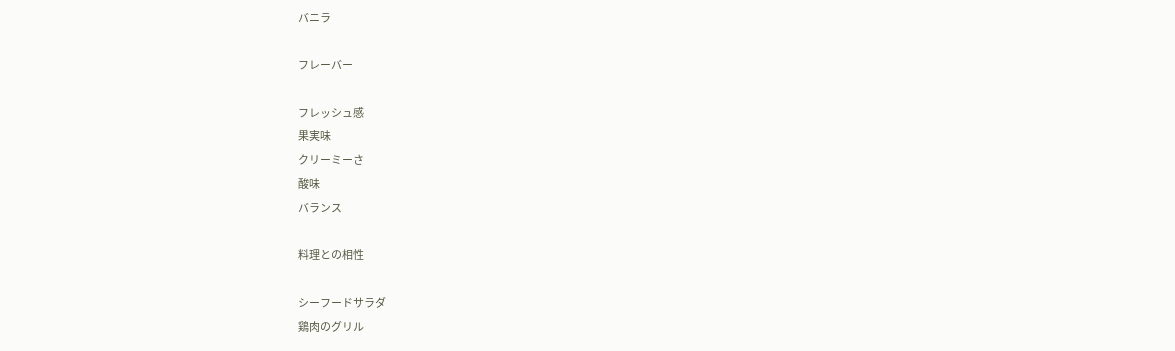バニラ

フレーバー

フレッシュ感
果実味
クリーミーさ
酸味
バランス

料理との相性

シーフードサラダ
鶏肉のグリル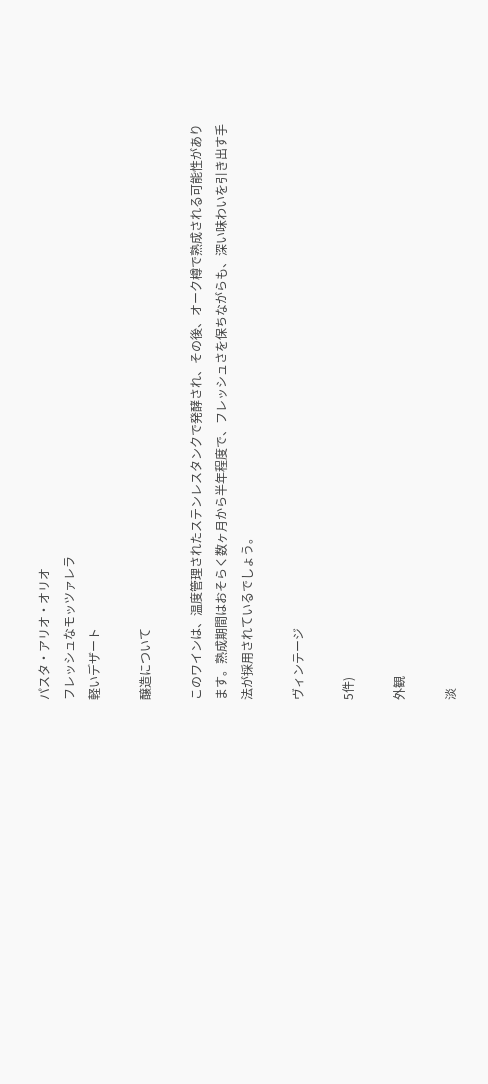パスタ・アリオ・オリオ
フレッシュなモッツァレラ
軽いデザート

醸造について

このワインは、温度管理されたステンレスタンクで発酵され、その後、オーク樽で熟成される可能性があります。熟成期間はおそらく数ヶ月から半年程度で、フレッシュさを保ちながらも、深い味わいを引き出す手法が採用されているでしょう。

ヴィンテージ

5件)

外観

淡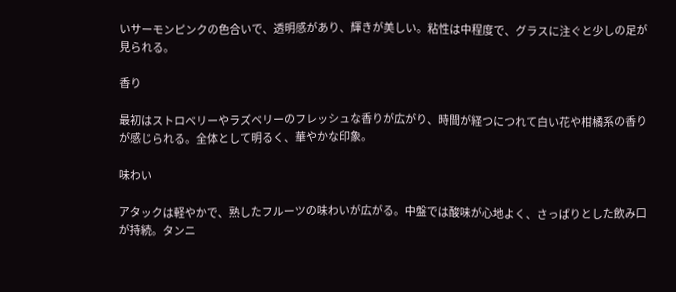いサーモンピンクの色合いで、透明感があり、輝きが美しい。粘性は中程度で、グラスに注ぐと少しの足が見られる。

香り

最初はストロベリーやラズベリーのフレッシュな香りが広がり、時間が経つにつれて白い花や柑橘系の香りが感じられる。全体として明るく、華やかな印象。

味わい

アタックは軽やかで、熟したフルーツの味わいが広がる。中盤では酸味が心地よく、さっぱりとした飲み口が持続。タンニ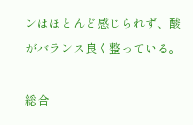ンはほとんど感じられず、酸がバランス良く整っている。

総合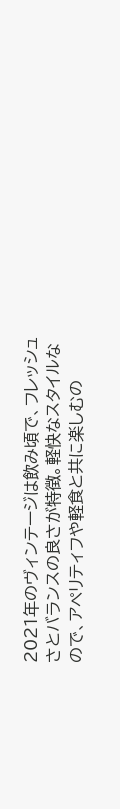2021年のヴィンテージは飲み頃で、フレッシュさとバランスの良さが特徴。軽快なスタイルなので、アペリティフや軽食と共に楽しむの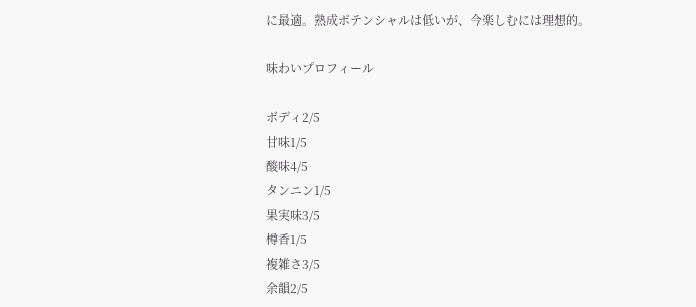に最適。熟成ポテンシャルは低いが、今楽しむには理想的。

味わいプロフィール

ボディ2/5
甘味1/5
酸味4/5
タンニン1/5
果実味3/5
樽香1/5
複雑さ3/5
余韻2/5